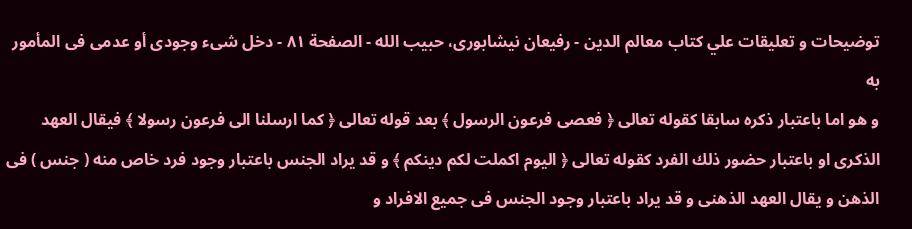توضيحات و تعليقات علي کتاب معالم الدين - رفیعان نیشابوری، حبیب الله - الصفحة ٨١ - دخل شىء وجودى أو عدمى فى المأمور به
و هو اما باعتبار ذكره سابقا كقوله تعالى ﴿ فعصى فرعون الرسول ﴾ بعد قوله تعالى ﴿ كما ارسلنا الى فرعون رسولا ﴾ فيقال العهد الذكرى او باعتبار حضور ذلك الفرد كقوله تعالى ﴿ اليوم اكملت لكم دينكم ﴾ و قد يراد الجنس باعتبار وجود فرد خاص منه ( جنس ) فى الذهن و يقال العهد الذهنى و قد يراد باعتبار وجود الجنس فى جميع الافراد و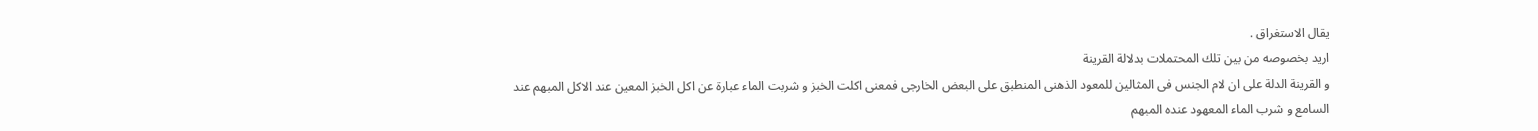يقال الاستغراق .
اريد بخصوصه من بين تلك المحتملات بدلالة القرينة
و القرينة الدلة على ان لام الجنس فى المثالين للمعود الذهنى المنطبق على البعض الخارجى فمعنى اكلت الخبز و شربت الماء عبارة عن اكل الخبز المعين عند الاكل المبهم عند السامع و شرب الماء المعهود عنده المبهم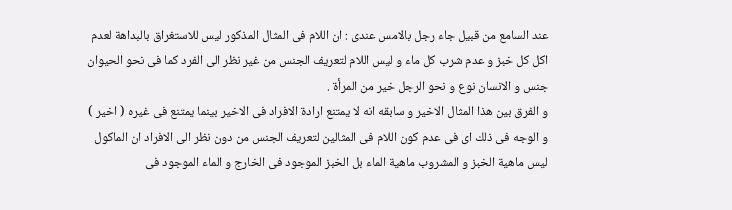عند السامع من قبيل جاء رجل بالامس عندى : ان اللام فى المثال المذكور ليس للاستغراق بالبداهة لعدم اكل كل خبز و عدم شرب كل ماء و ليس اللام لتعريف الجنس من غير نظر الى الفرد كما فى نحو الحيوان جنس و الانسان نوع و نحو الرجل خير من المرأة .
و الفرق بين هذا المثال الاخير و سابقه انه لا يمتنع ارادة الافراد فى الاخير بينما يمتنع فى غيره ( اخير ) و الوجه فى ذلك اى فى عدم كون اللام فى المثالين لتعريف الجنس من دون نظر الى الافراد ان الماكول ليس ماهية الخبز و المشروب ماهية الماء بل الخبز الموجود فى الخارج و الماء الموجود فى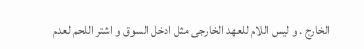الخارج . و ليس اللام للعهد الخارجى مثل ادخل السوق و اشتر اللحم لعدم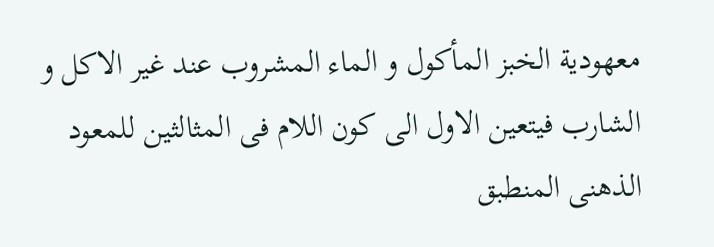معهودية الخبز المأكول و الماء المشروب عند غير الاكل و الشارب فيتعين الاول الى كون اللام فى المثالثين للمعود الذهنى المنطبق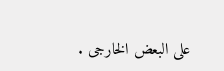على البعض الخارجى .